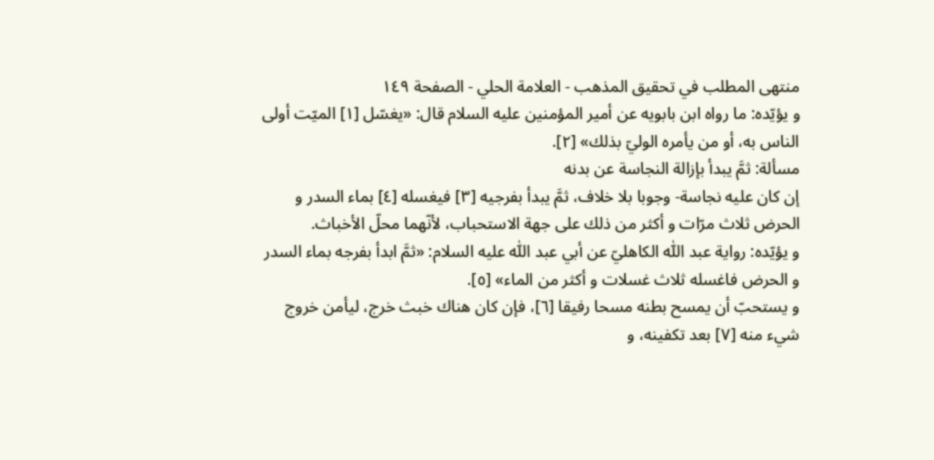منتهى المطلب في تحقيق المذهب - العلامة الحلي - الصفحة ١٤٩
و يؤيّده: ما رواه ابن بابويه عن أمير المؤمنين عليه السلام قال: «يغسّل [١] الميّت أولى الناس به، أو من يأمره الوليّ بذلك» [٢].
مسألة: ثمَّ يبدأ بإزالة النجاسة عن بدنه
إن كان عليه نجاسة- وجوبا بلا خلاف، ثمَّ يبدأ بفرجيه [٣] فيغسله [٤] بماء السدر و الحرض ثلاث مرّات و أكثر من ذلك على جهة الاستحباب، لأنّهما محلّ الأخباث.
و يؤيّده: رواية عبد اللّٰه الكاهليّ عن أبي عبد اللّٰه عليه السلام: «ثمَّ ابدأ بفرجه بماء السدر و الحرض فاغسله ثلاث غسلات و أكثر من الماء» [٥].
و يستحبّ أن يمسح بطنه مسحا رفيقا [٦]، فإن كان هناك خبث خرج، ليأمن خروج شيء منه [٧] بعد تكفينه، و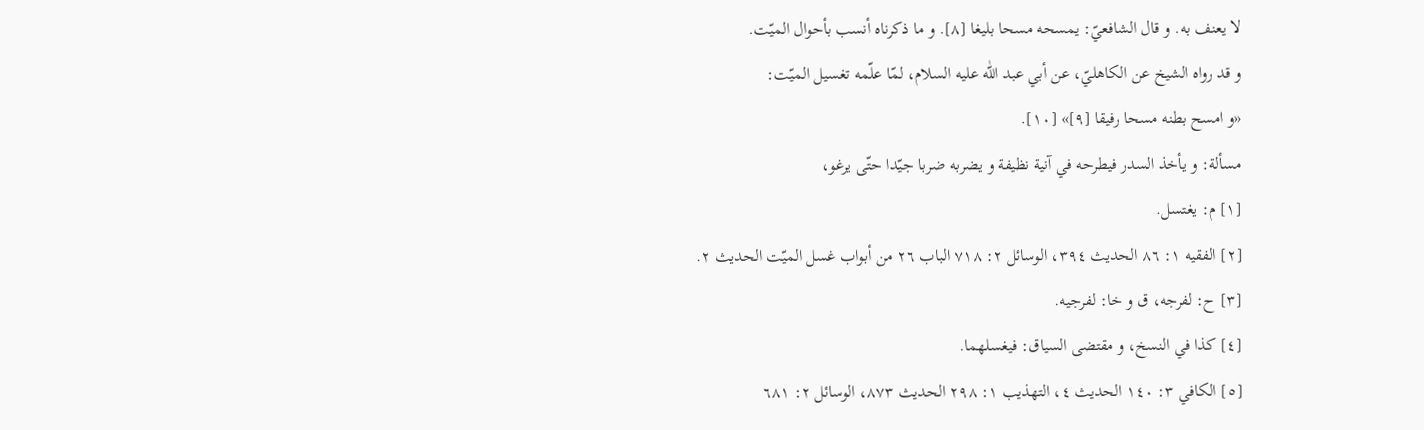لا يعنف به. و قال الشافعيّ: يمسحه مسحا بليغا [٨]. و ما ذكرناه أنسب بأحوال الميّت.
و قد رواه الشيخ عن الكاهليّ، عن أبي عبد اللّٰه عليه السلام، لمّا علّمه تغسيل الميّت:
«و امسح بطنه مسحا رفيقا [٩]» [١٠].
مسألة: و يأخذ السدر فيطرحه في آنية نظيفة و يضربه ضربا جيّدا حتّى يرغو،
[١] م: يغتسل.
[٢] الفقيه ١: ٨٦ الحديث ٣٩٤، الوسائل ٢: ٧١٨ الباب ٢٦ من أبواب غسل الميّت الحديث ٢.
[٣] ح: لفرجه، ق و خا: لفرجيه.
[٤] كذا في النسخ، و مقتضى السياق: فيغسلهما.
[٥] الكافي ٣: ١٤٠ الحديث ٤، التهذيب ١: ٢٩٨ الحديث ٨٧٣، الوسائل ٢: ٦٨١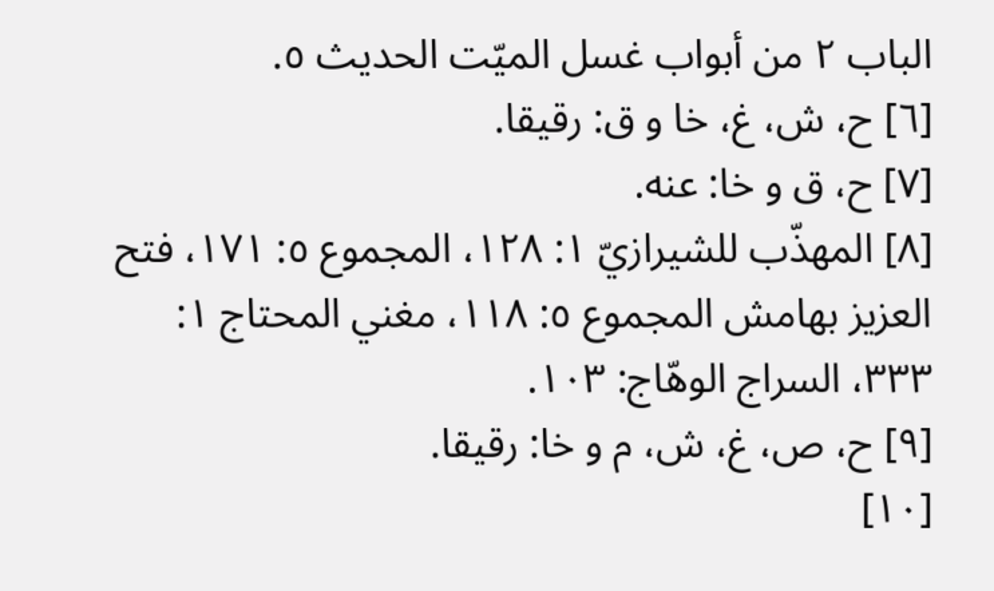الباب ٢ من أبواب غسل الميّت الحديث ٥.
[٦] ح، ش، غ، خا و ق: رقيقا.
[٧] ح، ق و خا: عنه.
[٨] المهذّب للشيرازيّ ١: ١٢٨، المجموع ٥: ١٧١، فتح العزيز بهامش المجموع ٥: ١١٨، مغني المحتاج ١: ٣٣٣، السراج الوهّاج: ١٠٣.
[٩] ح، ص، غ، ش، م و خا: رقيقا.
[١٠]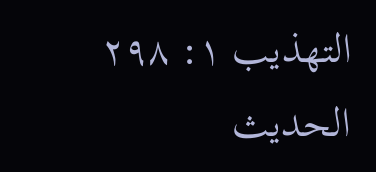التهذيب ١: ٢٩٨ الحديث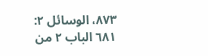٨٧٣، الوسائل ٢: ٦٨١ الباب ٢ من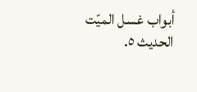أبواب غسل الميّت الحديث ٥.